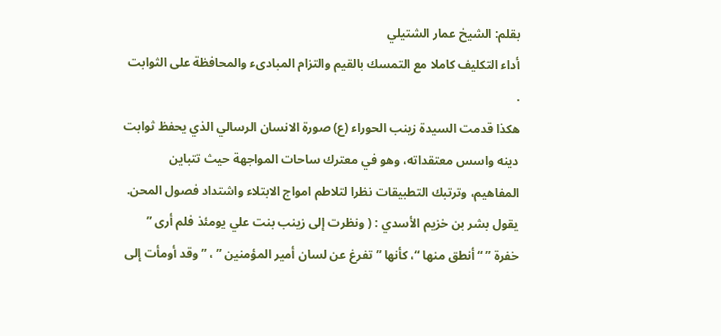بقلم: الشيخ عمار الشتيلي
أداء التكليف كاملا مع التمسك بالقيم والتزام المبادىء والمحافظة على الثوابت .
هكذا قدمت السيدة زينب الحوراء (ع) صورة الانسان الرسالي الذي يحفظ ثوابت دينه واسس معتقداته، وهو في معترك ساحات المواجهة حيث تتباين المفاهيم، وترتبك التطبيقات نظرا لتلاطم امواج الابتلاء واشتداد فصول المحن.
يقول بشر بن خزيم الأسدي : ( ونظرت إلى زينب بنت علي يومئذ فلم أرى ” خفرة ” “أنطق منها “، كأنها ” تفرغ عن لسان أمير المؤمنين ” ، ” وقد أومأت إلى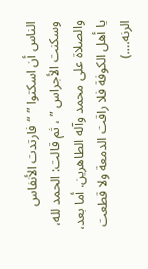الناس أن اسكتوا ” “فارتدت الأنفاس وسكنت الأجراس ” ، ثم قالت: الحمد لله، والصلاة على محمد وآله الطاهرين. أما بعد، يا أهل الكوفة فلا راقت الدمعة ولا قطعت الرنه….)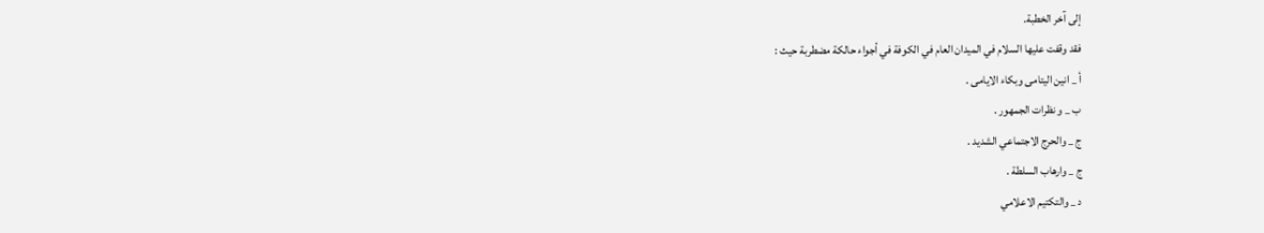إلى آخر الخطبة.
فقد وقفت عليها السلام في الميدان العام في الكوفة في أجواء حالكة مضطربة حيث :
أ _ انين اليتامى وبكاء الايامى .
ب _ و نظرات الجمهور .
ج _ والحرج الاجتماعي الشديد .
ج _ وارهاب السلطة .
د _ والتكتيم الاعلامي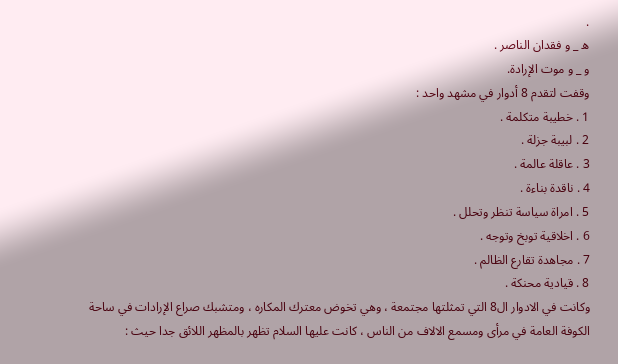.
ه _ و فقدان الناصر .
و _ و موت الإرادة.
وقفت لتقدم 8 أدوار في مشهد واحد :
1 . خطيبة متكلمة .
2 . لبيبة جزلة .
3 . عاقلة عالمة .
4 . ناقدة بناءة .
5 . امراة سياسة تنظر وتحلل .
6 . اخلاقية توبخ وتوجه .
7 . مجاهدة تقارع الظالم .
8 . قيادية محنكة .
وكانت في الادوار ال8 التي تمثلتها مجتمعة ، وهي تخوض معترك المكاره ، ومتشبك صراع الإرادات في ساحة الكوفة العامة في مرأى ومسمع الالاف من الناس ، كانت عليها السلام تظهر بالمظهر اللائق جدا حيث :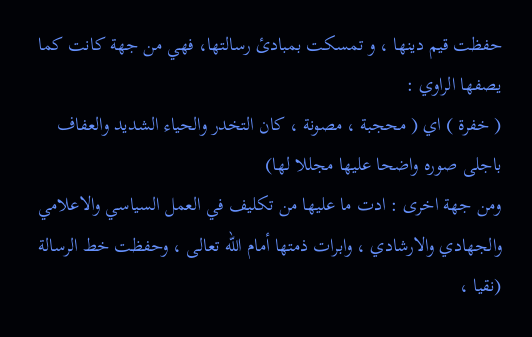حفظت قيم دينها ، و تمسكت بمبادئ رسالتها، فهي من جهة كانت كما يصفها الراوي :
( خفرة ) اي ( محجبة ، مصونة ، كان التخدر والحياء الشديد والعفاف باجلى صوره واضحا عليها مجللا لها)
ومن جهة اخرى : ادت ما عليها من تكليف في العمل السياسي والاعلامي والجهادي والارشادي ، وابرات ذمتها أمام الله تعالى ، وحفظت خط الرسالة (نقيا ،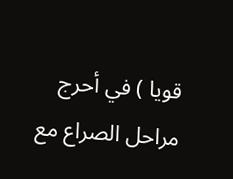قويا ) في أحرج مراحل الصراع مع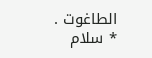الطاغوت .
* سلام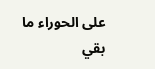على الحوراء ما بقي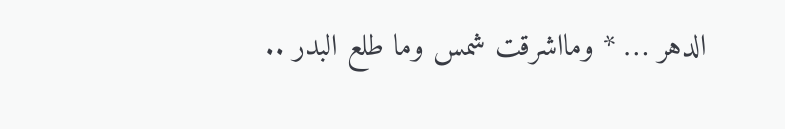الدهر … * ومااشرقت شمس وما طلع البدر ..